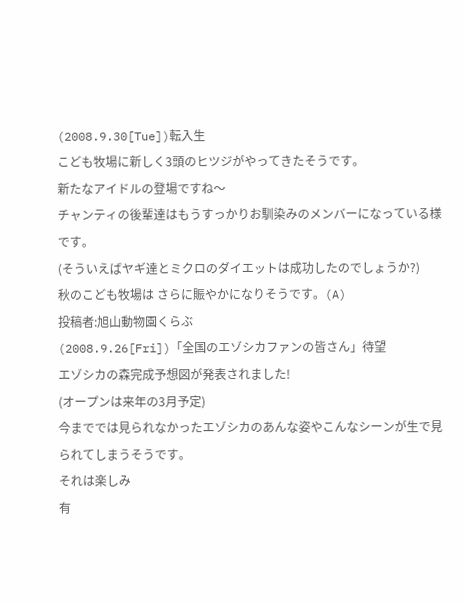(2008.9.30[Tue])転入生
こども牧場に新しく3頭のヒツジがやってきたそうです。
新たなアイドルの登場ですね〜
チャンティの後輩達はもうすっかりお馴染みのメンバーになっている様です。
(そういえばヤギ達とミクロのダイエットは成功したのでしょうか?)
秋のこども牧場は さらに賑やかになりそうです。(A)
投稿者:旭山動物園くらぶ
(2008.9.26[Fri])「全国のエゾシカファンの皆さん」待望
エゾシカの森完成予想図が発表されました!
(オープンは来年の3月予定)
今まででは見られなかったエゾシカのあんな姿やこんなシーンが生で見られてしまうそうです。
それは楽しみ
有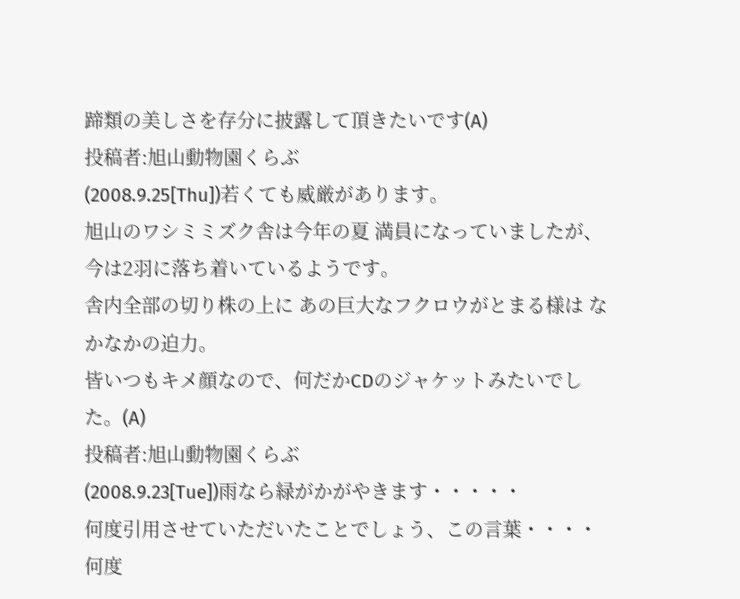蹄類の美しさを存分に披露して頂きたいです(A)
投稿者:旭山動物園くらぶ
(2008.9.25[Thu])若くても威厳があります。
旭山のワシミミズク舎は今年の夏 満員になっていましたが、今は2羽に落ち着いているようです。
舎内全部の切り株の上に あの巨大なフクロウがとまる様は なかなかの迫力。
皆いつもキメ顔なので、何だかCDのジャケットみたいでした。(A)
投稿者:旭山動物園くらぶ
(2008.9.23[Tue])雨なら緑がかがやきます・・・・・
何度引用させていただいたことでしょう、この言葉・・・・
何度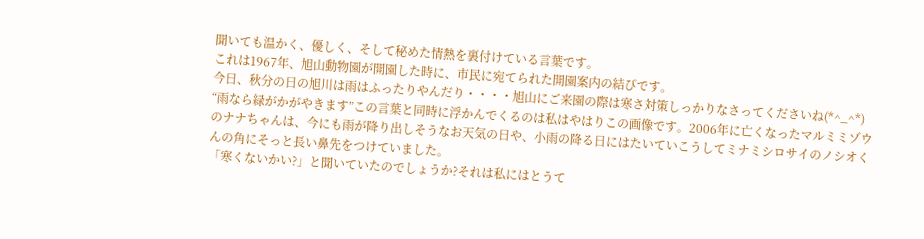聞いても温かく、優しく、そして秘めた情熱を裏付けている言葉です。
これは1967年、旭山動物園が開園した時に、市民に宛てられた開園案内の結びです。
今日、秋分の日の旭川は雨はふったりやんだり・・・・旭山にご来園の際は寒さ対策しっかりなさってくださいね(*^_^*)
“雨なら緑がかがやきます”この言葉と同時に浮かんでくるのは私はやはりこの画像です。2006年に亡くなったマルミミゾウのナナちゃんは、今にも雨が降り出しそうなお天気の日や、小雨の降る日にはたいていこうしてミナミシロサイのノシオくんの角にそっと長い鼻先をつけていました。
「寒くないかい?」と聞いていたのでしょうか?それは私にはとうて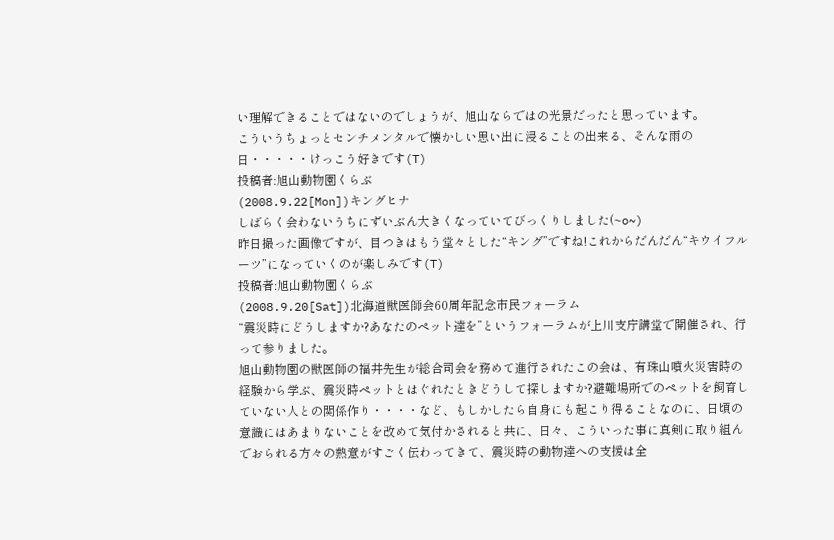い理解できることではないのでしょうが、旭山ならではの光景だったと思っています。
こういうちょっとセンチメンタルで懐かしい思い出に浸ることの出来る、そんな雨の日・・・・・けっこう好きです(T)
投稿者:旭山動物園くらぶ
(2008.9.22[Mon])キングヒナ
しばらく会わないうちにずいぶん大きくなっていてびっくりしました(~o~)
昨日撮った画像ですが、目つきはもう堂々とした“キング”ですね!これからだんだん“キウイフルーツ”になっていくのが楽しみです(T)
投稿者:旭山動物園くらぶ
(2008.9.20[Sat])北海道獣医師会60周年記念市民フォーラム
“震災時にどうしますか?あなたのペット達を”というフォーラムが上川支庁講堂で開催され、行って参りました。
旭山動物園の獣医師の福井先生が総合司会を務めて進行されたこの会は、有珠山噴火災害時の経験から学ぶ、震災時ペットとはぐれたときどうして探しますか?避難場所でのペットを飼育していない人との関係作り・・・・など、もしかしたら自身にも起こり得ることなのに、日頃の意識にはあまりないことを改めて気付かされると共に、日々、こういった事に真剣に取り組んでおられる方々の熱意がすごく伝わってきて、震災時の動物達への支援は全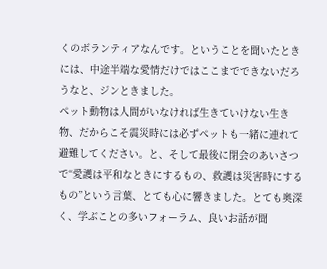くのボランティアなんです。ということを聞いたときには、中途半端な愛情だけではここまでできないだろうなと、ジンときました。
ペット動物は人間がいなければ生きていけない生き物、だからこそ震災時には必ずペットも一緒に連れて避難してください。と、そして最後に閉会のあいさつで“愛護は平和なときにするもの、救護は災害時にするもの”という言葉、とても心に響きました。とても奥深く、学ぶことの多いフォーラム、良いお話が聞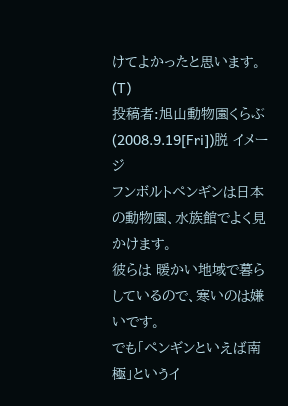けてよかったと思います。(T)
投稿者:旭山動物園くらぶ
(2008.9.19[Fri])脱 イメージ
フンボルトペンギンは日本の動物園、水族館でよく見かけます。
彼らは 暖かい地域で暮らしているので、寒いのは嫌いです。
でも「ペンギンといえば南極」というイ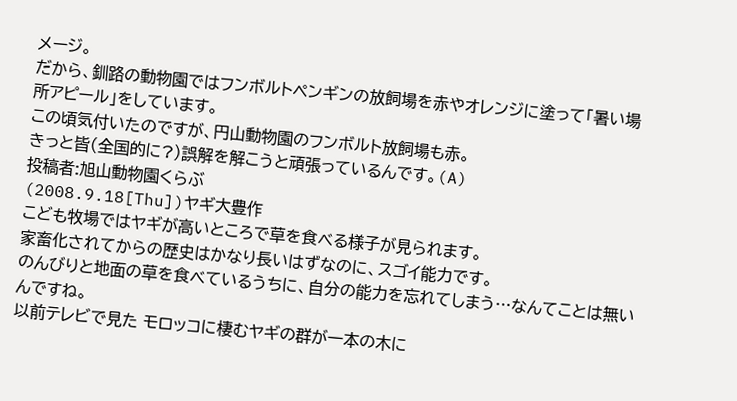メージ。
だから、釧路の動物園ではフンボルトペンギンの放飼場を赤やオレンジに塗って「暑い場所アピール」をしています。
この頃気付いたのですが、円山動物園のフンボルト放飼場も赤。
きっと皆(全国的に?)誤解を解こうと頑張っているんです。(A)
投稿者:旭山動物園くらぶ
(2008.9.18[Thu])ヤギ大豊作
こども牧場ではヤギが高いところで草を食べる様子が見られます。
家畜化されてからの歴史はかなり長いはずなのに、スゴイ能力です。
のんびりと地面の草を食べているうちに、自分の能力を忘れてしまう…なんてことは無いんですね。
以前テレビで見た モロッコに棲むヤギの群が一本の木に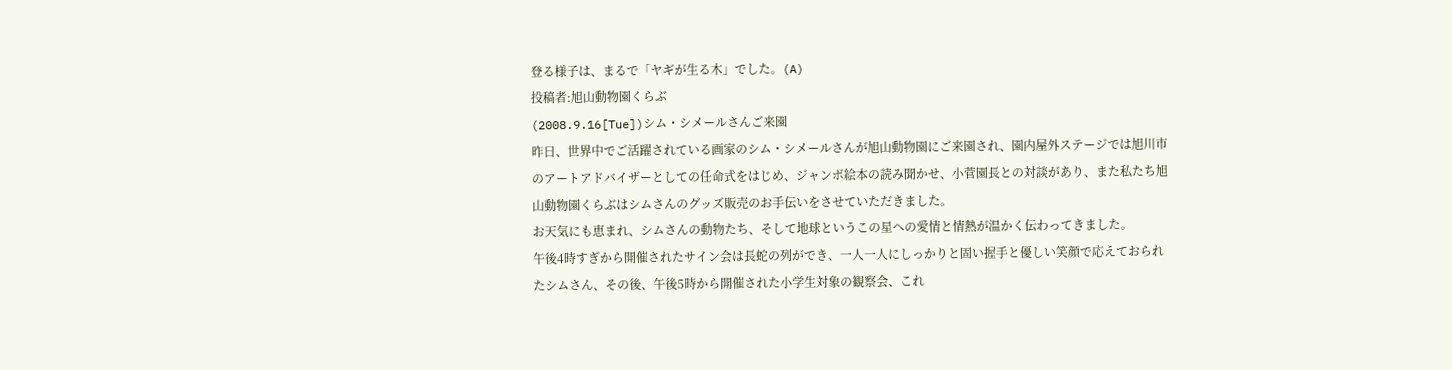登る様子は、まるで「ヤギが生る木」でした。(A)
投稿者:旭山動物園くらぶ
(2008.9.16[Tue])シム・シメールさんご来園
昨日、世界中でご活躍されている画家のシム・シメールさんが旭山動物園にご来園され、園内屋外ステージでは旭川市のアートアドバイザーとしての任命式をはじめ、ジャンボ絵本の読み聞かせ、小菅園長との対談があり、また私たち旭山動物園くらぶはシムさんのグッズ販売のお手伝いをさせていただきました。
お天気にも恵まれ、シムさんの動物たち、そして地球というこの星への愛情と情熱が温かく伝わってきました。
午後4時すぎから開催されたサイン会は長蛇の列ができ、一人一人にしっかりと固い握手と優しい笑顔で応えておられたシムさん、その後、午後5時から開催された小学生対象の観察会、これ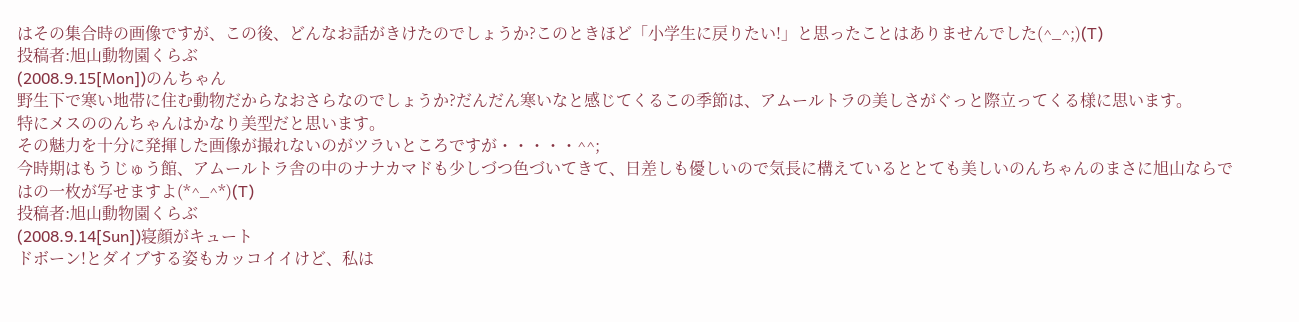はその集合時の画像ですが、この後、どんなお話がきけたのでしょうか?このときほど「小学生に戻りたい!」と思ったことはありませんでした(^_^;)(T)
投稿者:旭山動物園くらぶ
(2008.9.15[Mon])のんちゃん
野生下で寒い地帯に住む動物だからなおさらなのでしょうか?だんだん寒いなと感じてくるこの季節は、アムールトラの美しさがぐっと際立ってくる様に思います。
特にメスののんちゃんはかなり美型だと思います。
その魅力を十分に発揮した画像が撮れないのがツラいところですが・・・・・^^;
今時期はもうじゅう館、アムールトラ舎の中のナナカマドも少しづつ色づいてきて、日差しも優しいので気長に構えているととても美しいのんちゃんのまさに旭山ならではの一枚が写せますよ(*^_^*)(T)
投稿者:旭山動物園くらぶ
(2008.9.14[Sun])寝顔がキュート
ドボーン!とダイブする姿もカッコイイけど、私は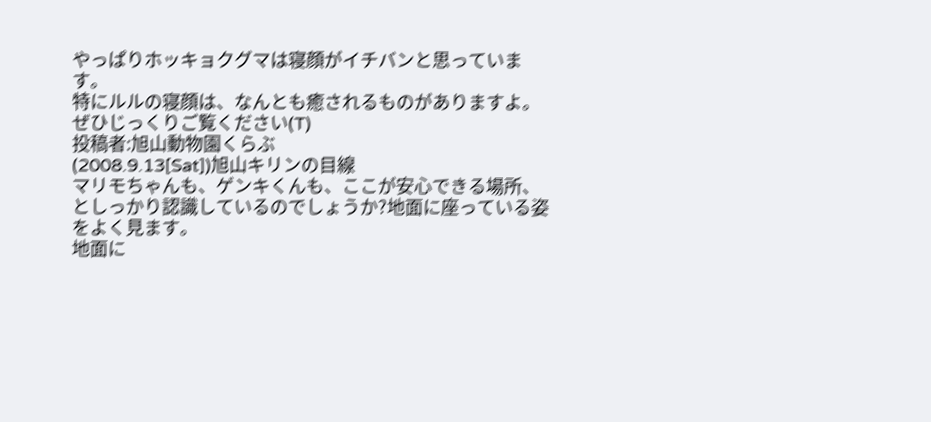やっぱりホッキョクグマは寝顔がイチバンと思っています。
特にルルの寝顔は、なんとも癒されるものがありますよ。
ぜひじっくりご覧ください(T)
投稿者:旭山動物園くらぶ
(2008.9.13[Sat])旭山キリンの目線
マリモちゃんも、ゲンキくんも、ここが安心できる場所、としっかり認識しているのでしょうか?地面に座っている姿をよく見ます。
地面に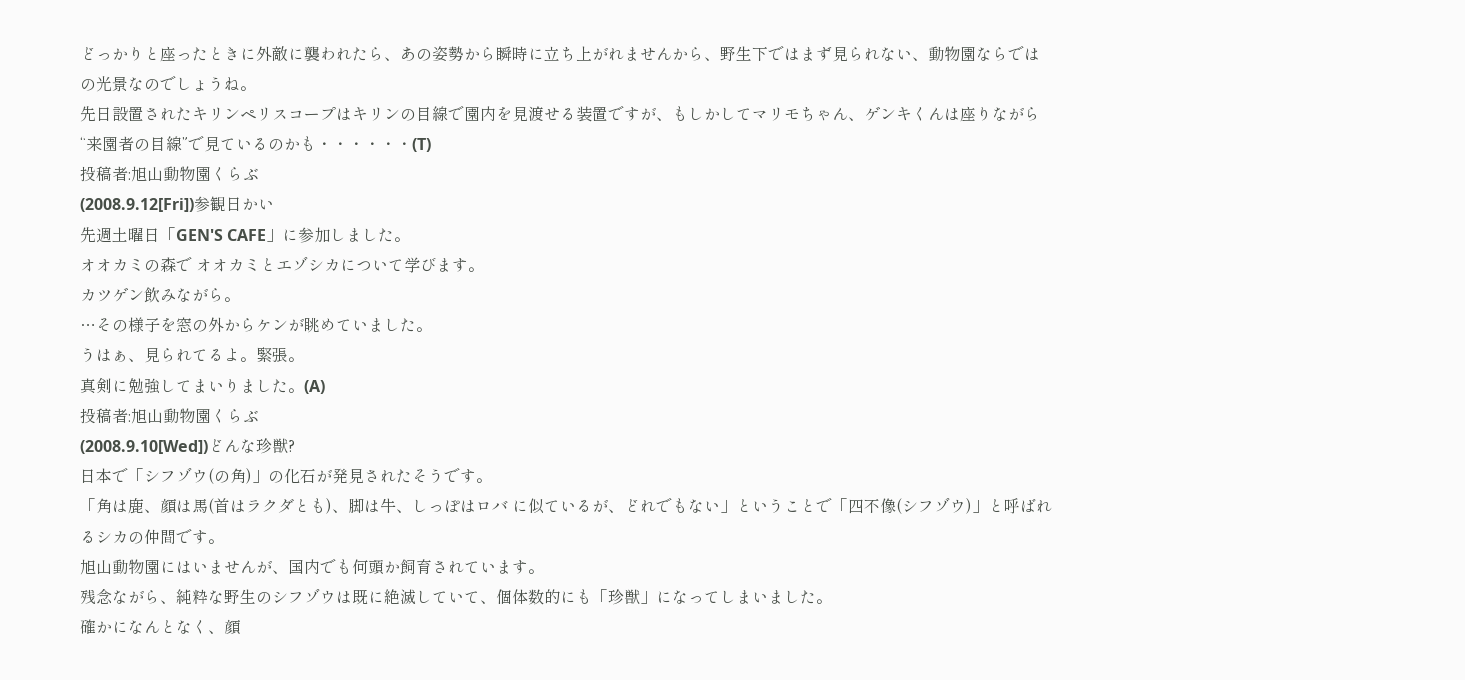どっかりと座ったときに外敵に襲われたら、あの姿勢から瞬時に立ち上がれませんから、野生下ではまず見られない、動物園ならではの光景なのでしょうね。
先日設置されたキリンペリスコープはキリンの目線で園内を見渡せる装置ですが、もしかしてマリモちゃん、ゲンキくんは座りながら“来園者の目線”で見ているのかも・・・・・・(T)
投稿者:旭山動物園くらぶ
(2008.9.12[Fri])参観日かい
先週土曜日「GEN'S CAFE」に参加しました。
オオカミの森で オオカミとエゾシカについて学びます。
カツゲン飲みながら。
…その様子を窓の外からケンが眺めていました。
うはぁ、見られてるよ。緊張。
真剣に勉強してまいりました。(A)
投稿者:旭山動物園くらぶ
(2008.9.10[Wed])どんな珍獣?
日本で「シフゾウ(の角)」の化石が発見されたそうです。
「角は鹿、顔は馬(首はラクダとも)、脚は牛、しっぽはロバ に似ているが、どれでもない」ということで「四不像(シフゾウ)」と呼ばれるシカの仲間です。
旭山動物園にはいませんが、国内でも何頭か飼育されています。
残念ながら、純粋な野生のシフゾウは既に絶滅していて、個体数的にも「珍獣」になってしまいました。
確かになんとなく、顔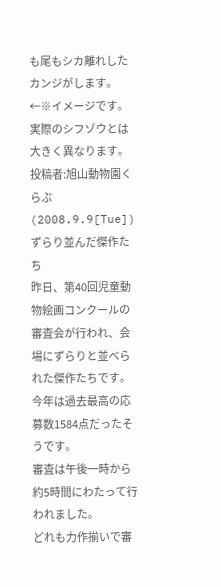も尾もシカ離れしたカンジがします。
←※イメージです。実際のシフゾウとは大きく異なります。
投稿者:旭山動物園くらぶ
(2008.9.9[Tue])ずらり並んだ傑作たち
昨日、第40回児童動物絵画コンクールの審査会が行われ、会場にずらりと並べられた傑作たちです。
今年は過去最高の応募数1584点だったそうです。
審査は午後一時から約5時間にわたって行われました。
どれも力作揃いで審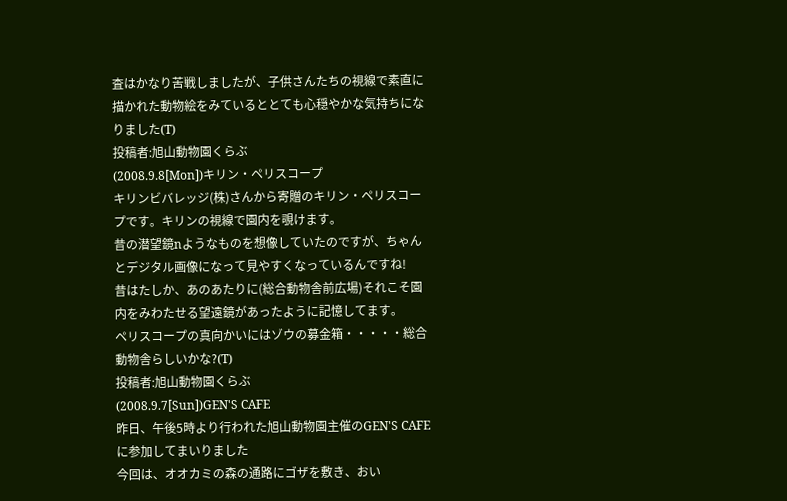査はかなり苦戦しましたが、子供さんたちの視線で素直に描かれた動物絵をみているととても心穏やかな気持ちになりました(T)
投稿者:旭山動物園くらぶ
(2008.9.8[Mon])キリン・ペリスコープ
キリンビバレッジ(株)さんから寄贈のキリン・ペリスコープです。キリンの視線で園内を覗けます。
昔の潜望鏡nようなものを想像していたのですが、ちゃんとデジタル画像になって見やすくなっているんですね!
昔はたしか、あのあたりに(総合動物舎前広場)それこそ園内をみわたせる望遠鏡があったように記憶してます。
ペリスコープの真向かいにはゾウの募金箱・・・・・総合動物舎らしいかな?(T)
投稿者:旭山動物園くらぶ
(2008.9.7[Sun])GEN'S CAFE
昨日、午後5時より行われた旭山動物園主催のGEN'S CAFEに参加してまいりました
今回は、オオカミの森の通路にゴザを敷き、おい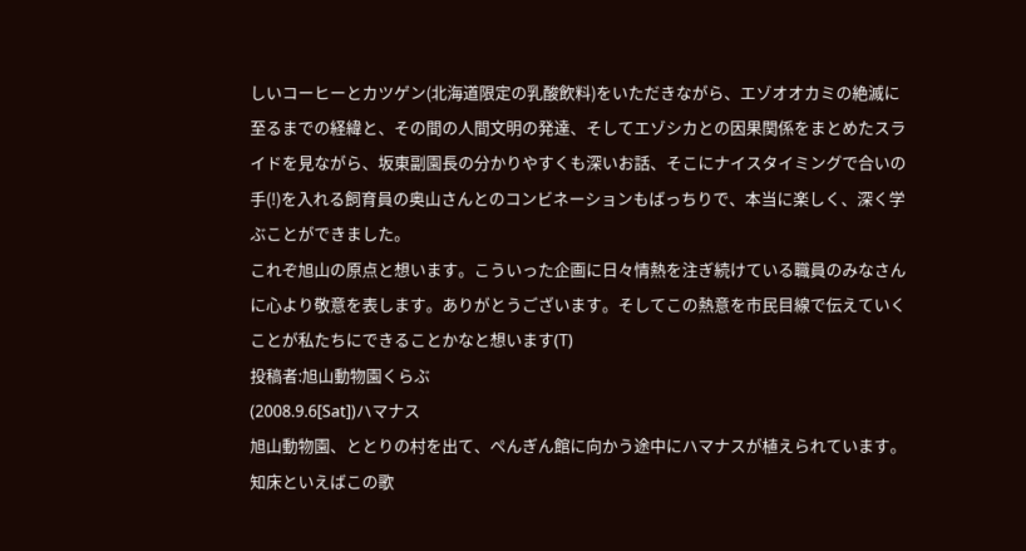しいコーヒーとカツゲン(北海道限定の乳酸飲料)をいただきながら、エゾオオカミの絶滅に至るまでの経緯と、その間の人間文明の発達、そしてエゾシカとの因果関係をまとめたスライドを見ながら、坂東副園長の分かりやすくも深いお話、そこにナイスタイミングで合いの手(!)を入れる飼育員の奥山さんとのコンビネーションもばっちりで、本当に楽しく、深く学ぶことができました。
これぞ旭山の原点と想います。こういった企画に日々情熱を注ぎ続けている職員のみなさんに心より敬意を表します。ありがとうございます。そしてこの熱意を市民目線で伝えていくことが私たちにできることかなと想います(T)
投稿者:旭山動物園くらぶ
(2008.9.6[Sat])ハマナス
旭山動物園、ととりの村を出て、ぺんぎん館に向かう途中にハマナスが植えられています。
知床といえばこの歌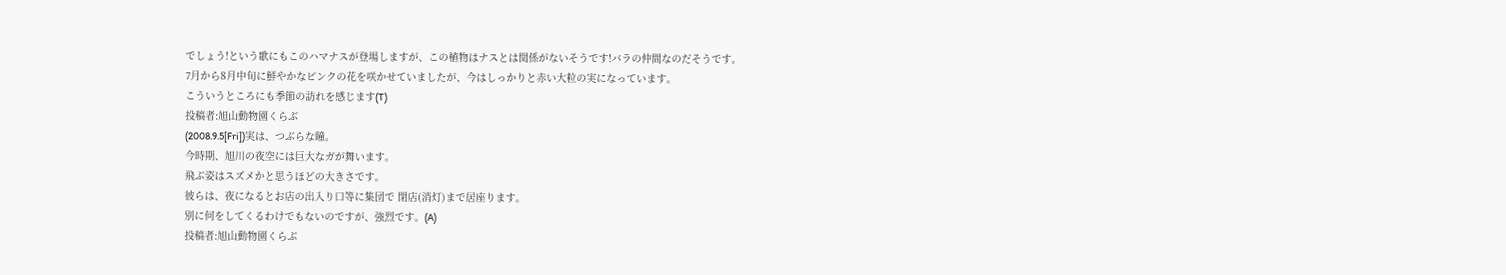でしょう!という歌にもこのハマナスが登場しますが、この植物はナスとは関係がないそうです!バラの仲間なのだそうです。
7月から8月中旬に鮮やかなピンクの花を咲かせていましたが、今はしっかりと赤い大粒の実になっています。
こういうところにも季節の訪れを感じます(T)
投稿者:旭山動物園くらぶ
(2008.9.5[Fri])実は、つぶらな瞳。
今時期、旭川の夜空には巨大なガが舞います。
飛ぶ姿はスズメかと思うほどの大きさです。
彼らは、夜になるとお店の出入り口等に集団で 閉店(消灯)まで居座ります。
別に何をしてくるわけでもないのですが、強烈です。(A)
投稿者:旭山動物園くらぶ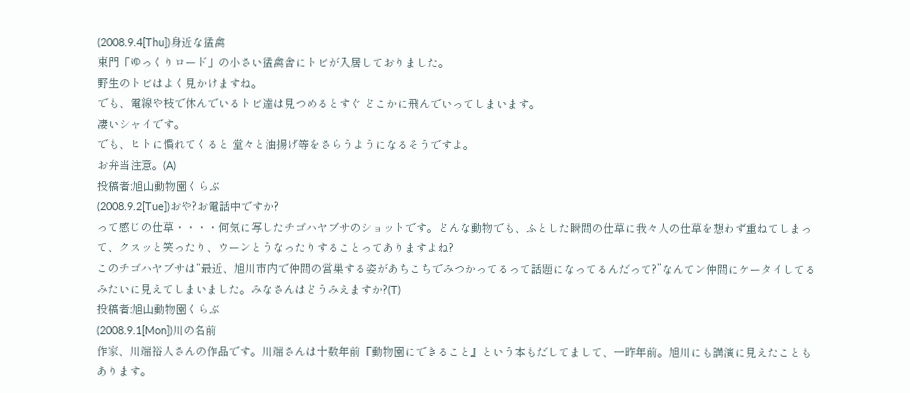(2008.9.4[Thu])身近な猛禽
東門「ゆっくりロード」の小さい猛禽舎にトビが入居しておりました。
野生のトビはよく見かけますね。
でも、電線や枝で休んでいるトビ達は見つめるとすぐ どこかに飛んでいってしまいます。
凄いシャイです。
でも、ヒトに慣れてくると 堂々と油揚げ等をさらうようになるそうですよ。
お弁当注意。(A)
投稿者:旭山動物園くらぶ
(2008.9.2[Tue])おや?お電話中ですか?
って感じの仕草・・・・何気に写したチゴハヤブサのショットです。どんな動物でも、ふとした瞬間の仕草に我々人の仕草を想わず重ねてしまって、クスッと笑ったり、ウーンとうなったりすることってありますよね?
このチゴハヤブサは“最近、旭川市内で仲間の営巣する姿があちこちでみつかってるって話題になってるんだって?”なんてン仲間にケータイしてるみたいに見えてしまいました。みなさんはどうみえますか?(T)
投稿者:旭山動物園くらぶ
(2008.9.1[Mon])川の名前
作家、川端裕人さんの作品です。川端さんは十数年前『動物園にできること』という本もだしてまして、一昨年前。旭川にも講演に見えたこともあります。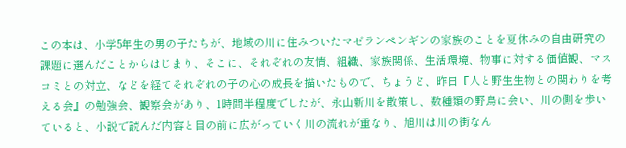この本は、小学5年生の男の子たちが、地域の川に住みついたマゼランペンギンの家族のことを夏休みの自由研究の課題に選んだことからはじまり、そこに、それぞれの友情、組織、家族関係、生活環境、物事に対する価値観、マスコミとの対立、などを経てそれぞれの子の心の成長を描いたもので、ちょうど、昨日『人と野生生物との関わりを考える会』の勉強会、観察会があり、1時間半程度でしたが、永山新川を散策し、数種類の野鳥に会い、川の側を歩いていると、小説で読んだ内容と目の前に広がっていく川の流れが重なり、旭川は川の街なん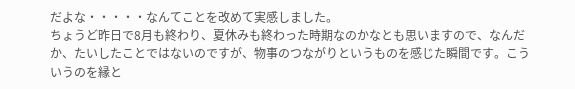だよな・・・・・なんてことを改めて実感しました。
ちょうど昨日で8月も終わり、夏休みも終わった時期なのかなとも思いますので、なんだか、たいしたことではないのですが、物事のつながりというものを感じた瞬間です。こういうのを縁と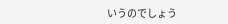いうのでしょう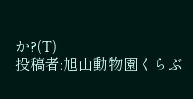か?(T)
投稿者:旭山動物園くらぶ